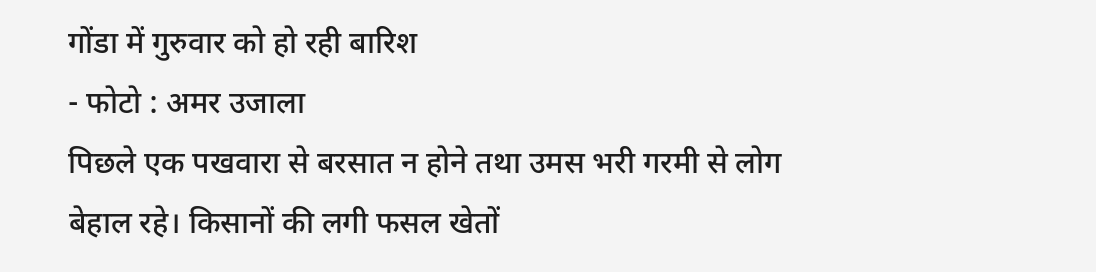गोंडा में गुरुवार को हो रही बारिश
- फोटो : अमर उजाला
पिछले एक पखवारा से बरसात न होने तथा उमस भरी गरमी से लोग बेहाल रहे। किसानों की लगी फसल खेतों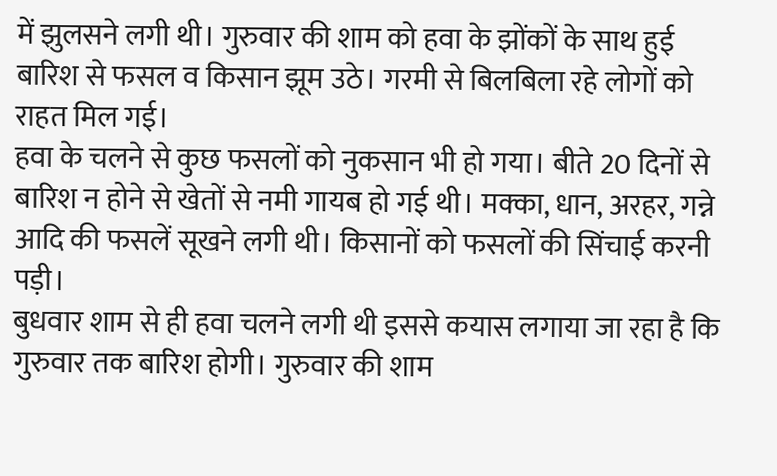में झुलसने लगी थी। गुरुवार की शाम को हवा के झोंकों के साथ हुई बारिश से फसल व किसान झूम उठे। गरमी से बिलबिला रहे लोगों को राहत मिल गई।
हवा के चलने से कुछ फसलों को नुकसान भी हो गया। बीते 20 दिनों से बारिश न होने से खेतों से नमी गायब हो गई थी। मक्का, धान, अरहर, गन्ने आदि की फसलें सूखने लगी थी। किसानों को फसलों की सिंचाई करनी पड़ी।
बुधवार शाम से ही हवा चलने लगी थी इससे कयास लगाया जा रहा है कि गुरुवार तक बारिश होगी। गुरुवार की शाम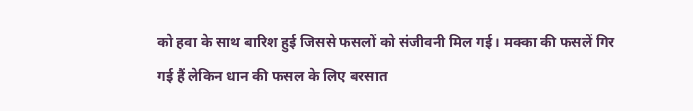को हवा के साथ बारिश हुई जिससे फसलों को संजीवनी मिल गई। मक्का की फसलें गिर गई हैं लेकिन धान की फसल के लिए बरसात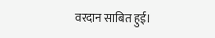वरदान साबित हुई।